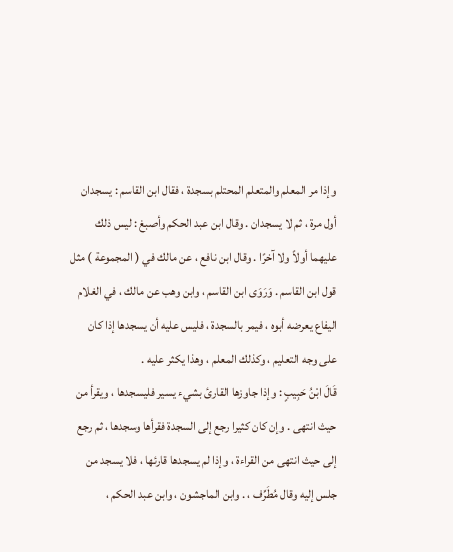وإذا مر المعلم والمتعلم المحتلم بسجدة ، فقال ابن القاسم : يسجدان أول مرة ، ثم لا يسجدان . وقال ابن عبد الحكم وأصبغ : ليس ذلك عليهما أولاً ولا آخرًا . وقال ابن نافع ، عن مالك في ( المجموعة ) مثل قول ابن القاسم . وَرَوَى ابن القاسم ، وابن وهب عن مالك ، في الغلام اليفاع يعرضه أبوه ، فيمر بالسجدة ، فليس عليه أن يسجدها إذا كان على وجه التعليم ، وكذلك المعلم ، وهذا يكثر عليه .
قَالَ ابْنُ حَبِيبٍ : وإذا جاوزها القارئ بشيء يسير فليسجدها ، ويقرأ من حيث انتهى . وإن كان كثيرا رجع إلى السجدة فقرأها وسجدها ، ثم رجع إلى حيث انتهى من القراءة ، وإذا لم يسجدها قارئها ، فلا يسجد من جلس إليه وقال مُطَرِّف ، . وابن الماجشون ، وابن عبد الحكم ،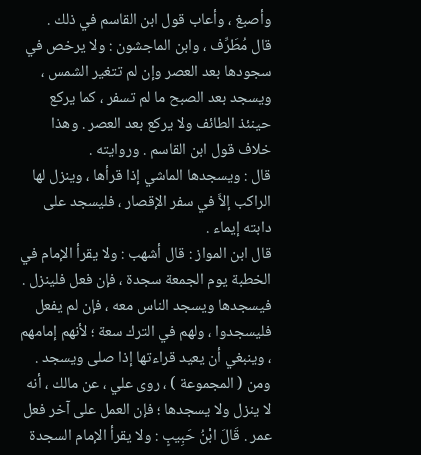وأصبغ ، وأعاب قول ابن القاسم في ذلك .
قال مُطَرِّف ، وابن الماجشون : ولا يرخص في سجودها بعد العصر وإن لم تتغير الشمس ، ويسجد بعد الصبح ما لم تسفر ، كما يركع حينئذ الطائف ولا يركع بعد العصر . وهذا خلاف قول ابن القاسم . وروايته .
قال : ويسجدها الماشي إذا قرأها ، وينزل لها الراكب إلاَّ في سفر الإقصار ، فليسجد على دابته إيماء .
قال ابن المواز : قال أشهب : ولا يقرأ الإمام في الخطبة يوم الجمعة سجدة ، فإن فعل فلينزل . فيسجدها ويسجد الناس معه ، فإن لم يفعل فليسجدوا ، ولهم في الترك سعة ؛ لأنهم إمامهم ، وينبغي أن يعيد قراءتها إذا صلى ويسجد . ومن ( المجموعة ) ، روى علي ، عن مالك ، أنه لا ينزل ولا يسجدها ؛ فإن العمل على آخر فعل عمر . قَالَ ابْنُ حَبِيبٍ : ولا يقرأ الإمام السجدة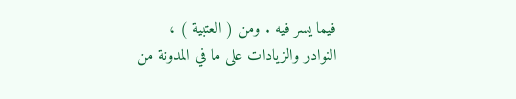فيما يسر فيه . ومن ( العتبية ) ،
النوادر والزيادات على ما في المدونة من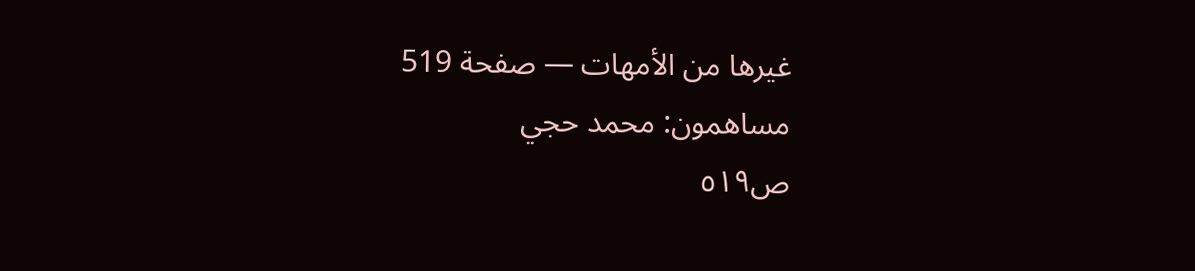غيرها من الأمهات — صفحة 519
مساهمون: محمد حجي
ص٥١٩